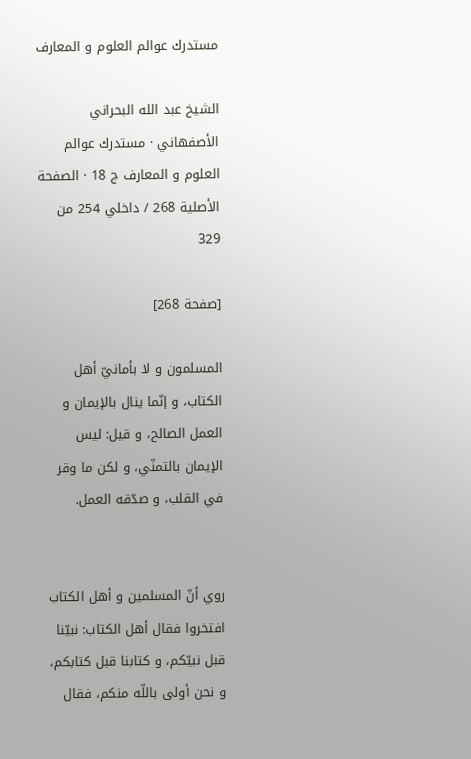مستدرك عوالم العلوم و المعارف

الشيخ عبد الله البحراني الأصفهاني · مستدرك عوالم العلوم و المعارف ج 18 · الصفحة الأصلية 268 / داخلي 254 من 329

[صفحة 268]

المسلمون و لا بأمانيّ أهل الكتاب، و إنّما ينال بالإيمان و العمل الصالح، و قيل: ليس الإيمان بالتمنّي، و لكن ما وقر في القلب، و صدّقه العمل.


روي أنّ المسلمين و أهل الكتاب افتخروا فقال أهل الكتاب: نبيّنا قبل نبيّكم، و كتابنا قبل كتابكم، و نحن أولى باللّه منكم، فقال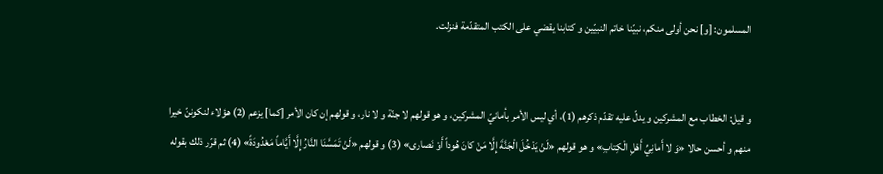المسلمون: [و] نحن أولى منكم، نبيّنا خاتم النبيّين و كتابنا يقضي على الكتب المتقدّمة فنزلت.


و قيل: الخطاب مع المشركين و يدلّ عليه تقدّم ذكرهم (1)، أي ليس الأمر بأمانيّ المشركين، و هو قولهم لا جنّة و لا نار، و قولهم إن كان الأمر [كما] يزعم (2) هؤلاء لنكوننّ خيرا منهم و أحسن حالا «وَ لا أَمانِيِّ أَهْلِ الْكِتابِ» و هو قولهم «لَنْ يَدْخُلَ الْجَنَّةَ إِلَّا مَنْ كانَ هُوداً أَوْ نَصارى» (3) و قولهم «لَنْ تَمَسَّنَا النَّارُ إِلَّا أَيَّاماً مَعْدُودَةً» (4) ثم قرّر ذلك بقوله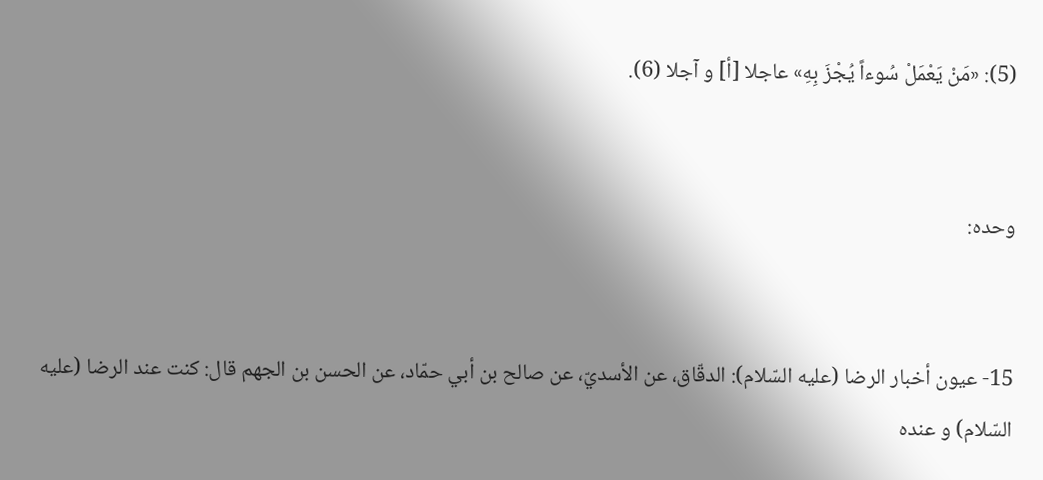(5): «مَنْ يَعْمَلْ سُوءاً يُجْزَ بِهِ» عاجلا [أ] و آجلا (6).


وحده:


15- عيون أخبار الرضا (عليه السّلام): الدقّاق، عن الأسديّ، عن صالح بن أبي حمّاد، عن الحسن بن الجهم قال: كنت عند الرضا (عليه السّلام) و عنده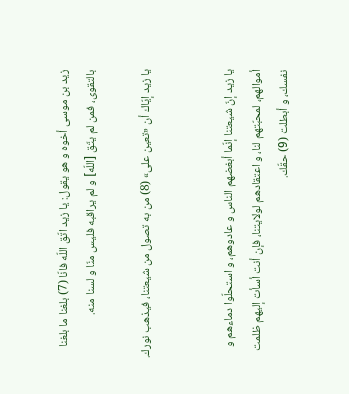زيد بن موسى أخوه و هو يقول: يا زيد اتّق اللّه فانّا (7) بلغنا ما بلغنا بالتقوى، فمن لم يتّق [اللّه] و لم يراقبه فليس منّا و لسنا منه.

يا زيد إيّاك أن «تعين على» (8) من به تصول من شيعتنا، فيذهب نورك.


يا زيد إنّ شيعتنا إنّما أبغضهم الناس و عادوهم، و استحلّوا دماءهم و أموالهم، لمحبّتهم لنا، و اعتقادهم لولايتنا، فإن أنت أسأت إليهم ظلمت نفسك، و أبطلت (9) حقّك.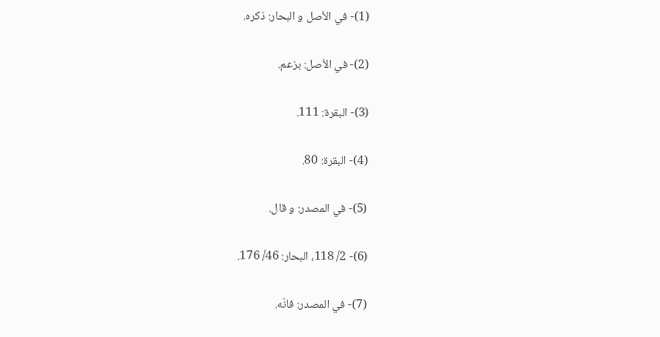(1)- في الأصل و البحار: ذكره.

(2)- في الأصل: بزعم.

(3)- البقرة: 111.

(4)- البقرة: 80.

(5)- في المصدر: و قال.

(6)- 2/ 118، البحار: 46/ 176.

(7)- في المصدر: فانّه.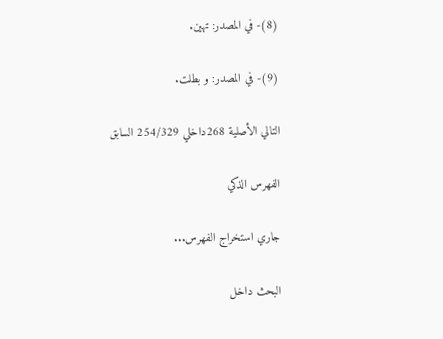(8)- في المصدر: تهين.

(9)- في المصدر: و بطلت.

التالي الأصلية 268داخلي 254/329 السابق

الفهرس الذكي

جاري استخراج الفهرس...

البحث داخل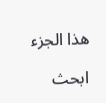هذا الجزء

ابحث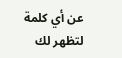عن أي كلمة لتظهر لك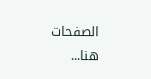الصفحات هنا...